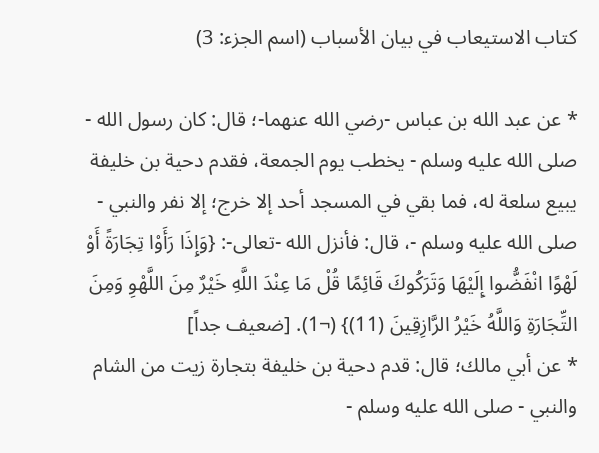كتاب الاستيعاب في بيان الأسباب (اسم الجزء: 3)

* عن عبد الله بن عباس -رضي الله عنهما-؛ قال: كان رسول الله - صلى الله عليه وسلم - يخطب يوم الجمعة، فقدم دحية بن خليفة يبيع سلعة له، فما بقي في المسجد أحد إلا خرج؛ إلا نفر والنبي - صلى الله عليه وسلم -، قال: فأنزل الله -تعالى-: {وَإِذَا رَأَوْا تِجَارَةً أَوْ لَهْوًا انْفَضُّوا إِلَيْهَا وَتَرَكُوكَ قَائِمًا قُلْ مَا عِنْدَ اللَّهِ خَيْرٌ مِنَ اللَّهْوِ وَمِنَ التِّجَارَةِ وَاللَّهُ خَيْرُ الرَّازِقِينَ (11)} (¬1). [ضعيف جداً]
* عن أبي مالك؛ قال: قدم دحية بن خليفة بتجارة زيت من الشام والنبي - صلى الله عليه وسلم -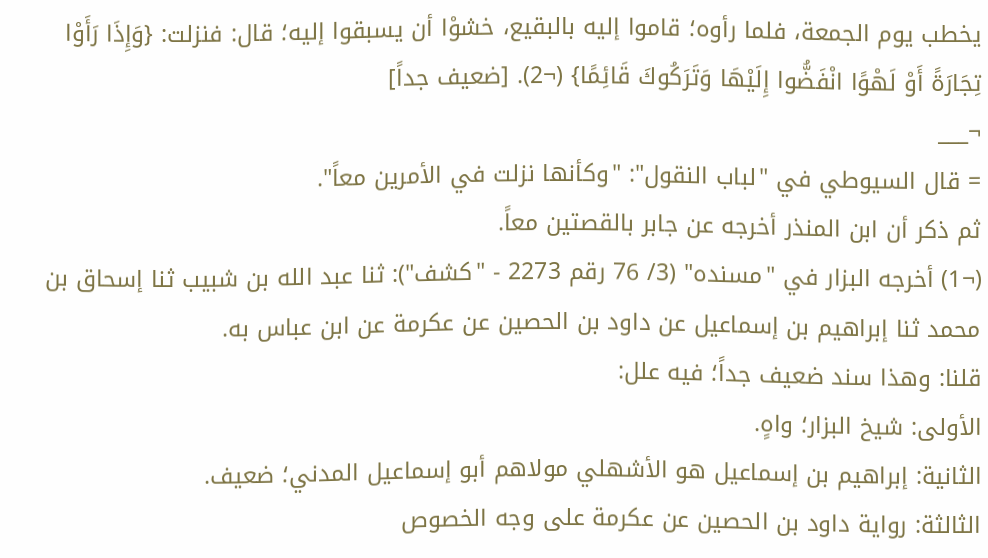يخطب يوم الجمعة، فلما رأوه؛ قاموا إليه بالبقيع، خشوْا أن يسبقوا إليه؛ قال: فنزلت: {وَإِذَا رَأَوْا تِجَارَةً أَوْ لَهْوًا انْفَضُّوا إِلَيْهَا وَتَرَكُوكَ قَائِمًا} (¬2). [ضعيف جداً]
¬___
= قال السيوطي في "لباب النقول": "وكأنها نزلت في الأمرين معاً".
ثم ذكر أن ابن المنذر أخرجه عن جابر بالقصتين معاً.
(¬1) أخرجه البزار في "مسنده" (3/ 76 رقم 2273 - "كشف"): ثنا عبد الله بن شبيب ثنا إسحاق بن محمد ثنا إبراهيم بن إسماعيل عن داود بن الحصين عن عكرمة عن ابن عباس به.
قلنا: وهذا سند ضعيف جداً؛ فيه علل:
الأولى: شيخ البزار؛ واهٍ.
الثانية: إبراهيم بن إسماعيل هو الأشهلي مولاهم أبو إسماعيل المدني؛ ضعيف.
الثالثة: رواية داود بن الحصين عن عكرمة على وجه الخصوص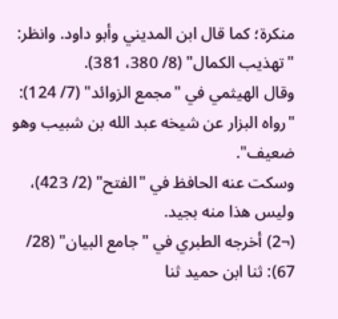منكرة؛ كما قال ابن المديني وأبو داود. وانظر: "تهذيب الكمال" (8/ 380، 381).
وقال الهيثمي في "مجمع الزوائد" (7/ 124): "رواه البزار عن شيخه عبد الله بن شبيب وهو ضعيف".
وسكت عنه الحافظ في "الفتح" (2/ 423)، وليس هذا منه بجيد.
(¬2) أخرجه الطبري في "جامع البيان" (28/ 67): ثنا ابن حميد ثنا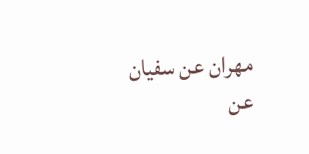مهران عن سفيان عن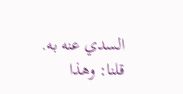السدي عنه به.
قلنا: وهذا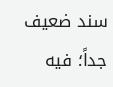سند ضعيف جداً؛ فيه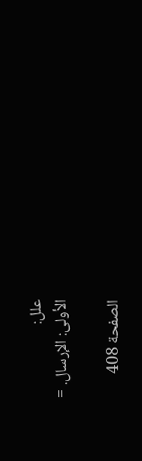علل:
الأولى: الإرسال. =

الصفحة 408